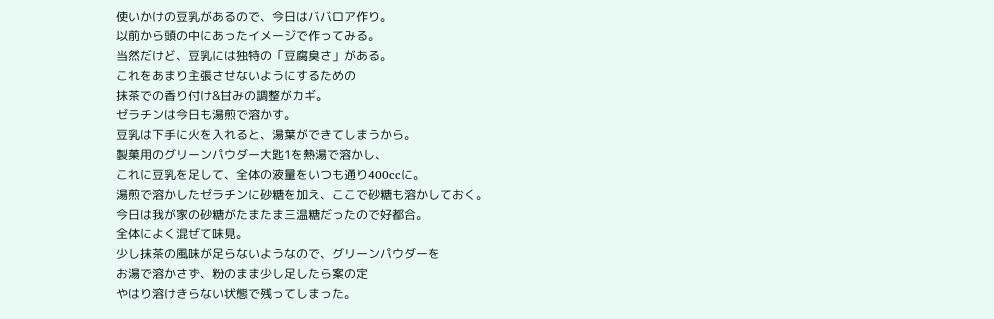使いかけの豆乳があるので、今日はババロア作り。
以前から頭の中にあったイメージで作ってみる。
当然だけど、豆乳には独特の「豆腐臭さ」がある。
これをあまり主張させないようにするための
抹茶での香り付け&甘みの調整がカギ。
ゼラチンは今日も湯煎で溶かす。
豆乳は下手に火を入れると、湯葉ができてしまうから。
製菓用のグリーンパウダー大匙1を熱湯で溶かし、
これに豆乳を足して、全体の液量をいつも通り400ccに。
湯煎で溶かしたゼラチンに砂糖を加え、ここで砂糖も溶かしておく。
今日は我が家の砂糖がたまたま三温糖だったので好都合。
全体によく混ぜて味見。
少し抹茶の風味が足らないようなので、グリーンパウダーを
お湯で溶かさず、粉のまま少し足したら案の定
やはり溶けきらない状態で残ってしまった。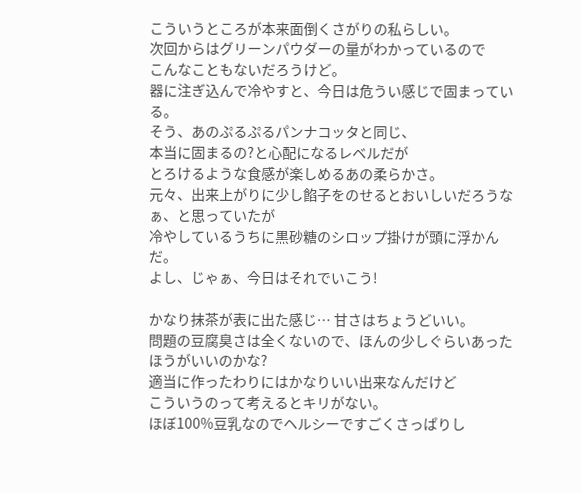こういうところが本来面倒くさがりの私らしい。
次回からはグリーンパウダーの量がわかっているので
こんなこともないだろうけど。
器に注ぎ込んで冷やすと、今日は危うい感じで固まっている。
そう、あのぷるぷるパンナコッタと同じ、
本当に固まるの?と心配になるレベルだが
とろけるような食感が楽しめるあの柔らかさ。
元々、出来上がりに少し餡子をのせるとおいしいだろうなぁ、と思っていたが
冷やしているうちに黒砂糖のシロップ掛けが頭に浮かんだ。
よし、じゃぁ、今日はそれでいこう!

かなり抹茶が表に出た感じ… 甘さはちょうどいい。
問題の豆腐臭さは全くないので、ほんの少しぐらいあったほうがいいのかな?
適当に作ったわりにはかなりいい出来なんだけど
こういうのって考えるとキリがない。
ほぼ100%豆乳なのでヘルシーですごくさっぱりし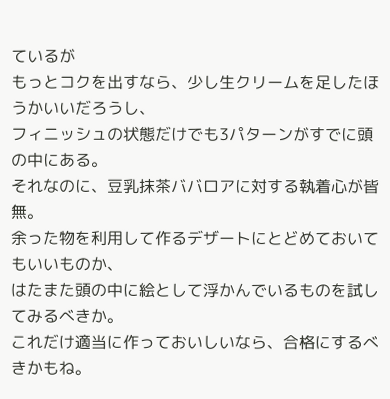ているが
もっとコクを出すなら、少し生クリームを足したほうかいいだろうし、
フィニッシュの状態だけでも3パターンがすでに頭の中にある。
それなのに、豆乳抹茶ババロアに対する執着心が皆無。
余った物を利用して作るデザートにとどめておいてもいいものか、
はたまた頭の中に絵として浮かんでいるものを試してみるべきか。
これだけ適当に作っておいしいなら、合格にするべきかもね。